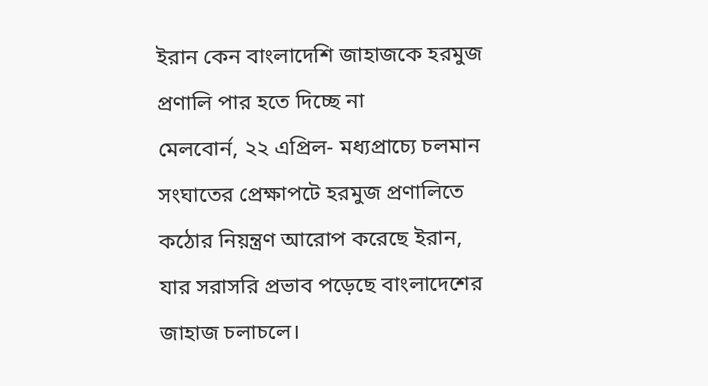ইরান কেন বাংলাদেশি জাহাজকে হরমুজ প্রণালি পার হতে দিচ্ছে না
মেলবোর্ন, ২২ এপ্রিল- মধ্যপ্রাচ্যে চলমান সংঘাতের প্রেক্ষাপটে হরমুজ প্রণালিতে কঠোর নিয়ন্ত্রণ আরোপ করেছে ইরান, যার সরাসরি প্রভাব পড়েছে বাংলাদেশের জাহাজ চলাচলে।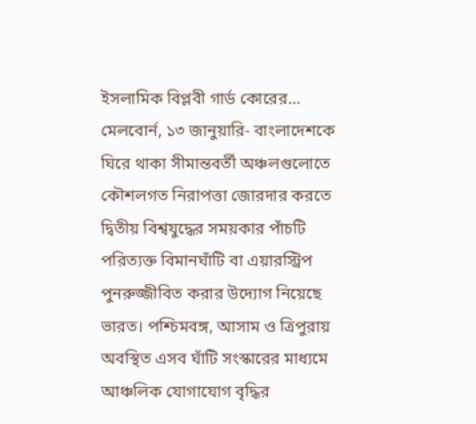ইসলামিক বিপ্লবী গার্ড কোরের…
মেলবোর্ন, ১৩ জানুয়ারি- বাংলাদেশকে ঘিরে থাকা সীমান্তবর্তী অঞ্চলগুলোতে কৌশলগত নিরাপত্তা জোরদার করতে দ্বিতীয় বিশ্বযুদ্ধের সময়কার পাঁচটি পরিত্যক্ত বিমানঘাঁটি বা এয়ারস্ট্রিপ পুনরুজ্জীবিত করার উদ্যোগ নিয়েছে ভারত। পশ্চিমবঙ্গ, আসাম ও ত্রিপুরায় অবস্থিত এসব ঘাঁটি সংস্কারের মাধ্যমে আঞ্চলিক যোগাযোগ বৃদ্ধির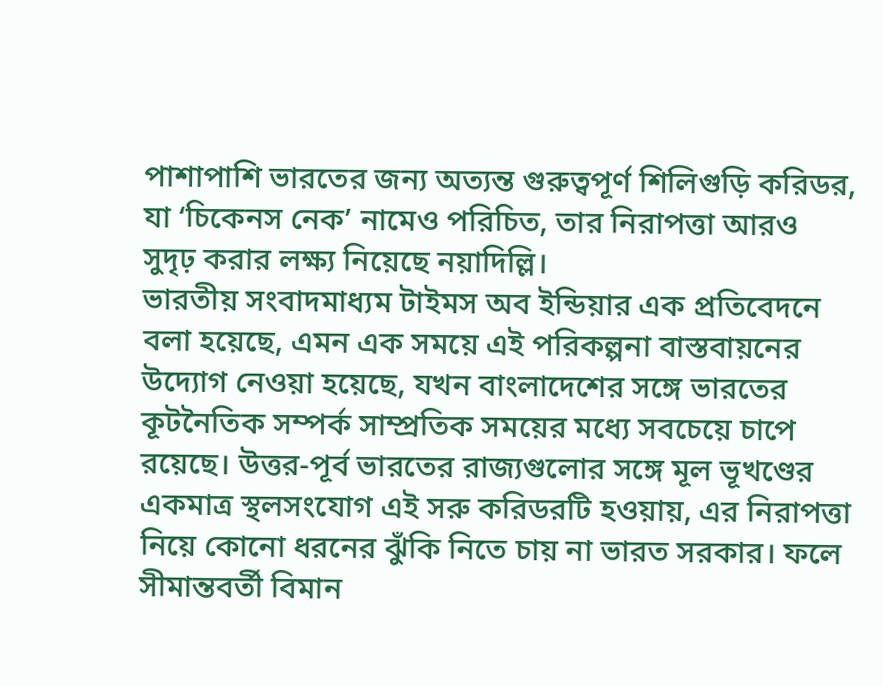পাশাপাশি ভারতের জন্য অত্যন্ত গুরুত্বপূর্ণ শিলিগুড়ি করিডর, যা ‘চিকেনস নেক’ নামেও পরিচিত, তার নিরাপত্তা আরও সুদৃঢ় করার লক্ষ্য নিয়েছে নয়াদিল্লি।
ভারতীয় সংবাদমাধ্যম টাইমস অব ইন্ডিয়ার এক প্রতিবেদনে বলা হয়েছে, এমন এক সময়ে এই পরিকল্পনা বাস্তবায়নের উদ্যোগ নেওয়া হয়েছে, যখন বাংলাদেশের সঙ্গে ভারতের কূটনৈতিক সম্পর্ক সাম্প্রতিক সময়ের মধ্যে সবচেয়ে চাপে রয়েছে। উত্তর-পূর্ব ভারতের রাজ্যগুলোর সঙ্গে মূল ভূখণ্ডের একমাত্র স্থলসংযোগ এই সরু করিডরটি হওয়ায়, এর নিরাপত্তা নিয়ে কোনো ধরনের ঝুঁকি নিতে চায় না ভারত সরকার। ফলে সীমান্তবর্তী বিমান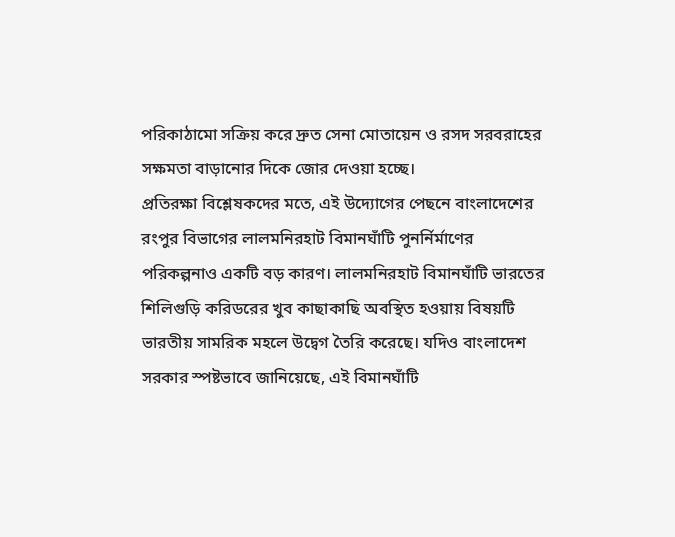পরিকাঠামো সক্রিয় করে দ্রুত সেনা মোতায়েন ও রসদ সরবরাহের সক্ষমতা বাড়ানোর দিকে জোর দেওয়া হচ্ছে।
প্রতিরক্ষা বিশ্লেষকদের মতে, এই উদ্যোগের পেছনে বাংলাদেশের রংপুর বিভাগের লালমনিরহাট বিমানঘাঁটি পুনর্নির্মাণের পরিকল্পনাও একটি বড় কারণ। লালমনিরহাট বিমানঘাঁটি ভারতের শিলিগুড়ি করিডরের খুব কাছাকাছি অবস্থিত হওয়ায় বিষয়টি ভারতীয় সামরিক মহলে উদ্বেগ তৈরি করেছে। যদিও বাংলাদেশ সরকার স্পষ্টভাবে জানিয়েছে, এই বিমানঘাঁটি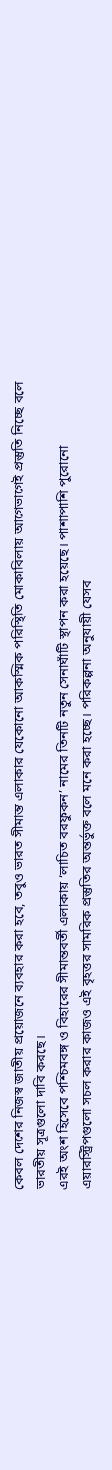কেবল দেশের নিজস্ব জাতীয় প্রয়োজনে ব্যবহার করা হবে, তবুও ভারত সীমান্ত এলাকার যেকোনো আকস্মিক পরিস্থিতি মোকাবিলায় আগেভাগেই প্রস্তুতি নিচ্ছে বলে ভারতীয় সূত্রগুলো দাবি করছে।
এরই অংশ হিসেবে পশ্চিমবঙ্গ ও বিহারের সীমান্তবর্তী এলাকায় ‘লাচিত বরফুকন’ নামের তিনটি নতুন সেনাঘাঁটি স্থাপন করা হয়েছে। পাশাপাশি পুরোনো এয়ারস্ট্রিপগুলো সচল করার কাজও এই বৃহত্তর সামরিক প্রস্তুতির অন্তর্ভুক্ত বলে মনে করা হচ্ছে। পরিকল্পনা অনুযায়ী যেসব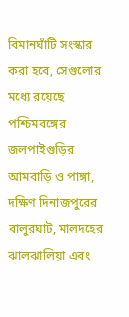বিমানঘাঁটি সংস্কার করা হবে, সেগুলোর মধ্যে রয়েছে পশ্চিমবঙ্গের জলপাইগুড়ির আমবাড়ি ও পাঙ্গা, দক্ষিণ দিনাজপুরের বালুরঘাট, মালদহের ঝালঝালিয়া এবং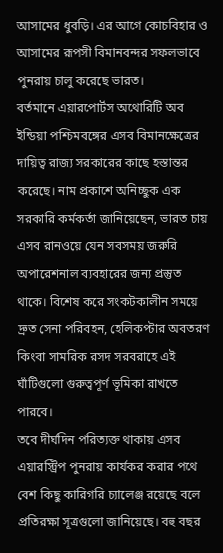আসামের ধুবড়ি। এর আগে কোচবিহার ও আসামের রূপসী বিমানবন্দর সফলভাবে পুনরায় চালু করেছে ভারত।
বর্তমানে এয়ারপোর্টস অথোরিটি অব ইন্ডিয়া পশ্চিমবঙ্গের এসব বিমানক্ষেত্রের দায়িত্ব রাজ্য সরকারের কাছে হস্তান্তর করেছে। নাম প্রকাশে অনিচ্ছুক এক সরকারি কর্মকর্তা জানিয়েছেন, ভারত চায় এসব রানওয়ে যেন সবসময় জরুরি অপারেশনাল ব্যবহারের জন্য প্রস্তুত থাকে। বিশেষ করে সংকটকালীন সময়ে দ্রুত সেনা পরিবহন, হেলিকপ্টার অবতরণ কিংবা সামরিক রসদ সরবরাহে এই ঘাঁটিগুলো গুরুত্বপূর্ণ ভূমিকা রাখতে পারবে।
তবে দীর্ঘদিন পরিত্যক্ত থাকায় এসব এয়ারস্ট্রিপ পুনরায় কার্যকর করার পথে বেশ কিছু কারিগরি চ্যালেঞ্জ রয়েছে বলে প্রতিরক্ষা সূত্রগুলো জানিয়েছে। বহু বছর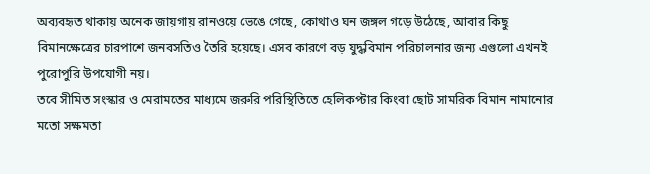অব্যবহৃত থাকায় অনেক জায়গায় রানওয়ে ভেঙে গেছে, কোথাও ঘন জঙ্গল গড়ে উঠেছে, আবার কিছু বিমানক্ষেত্রের চারপাশে জনবসতিও তৈরি হয়েছে। এসব কারণে বড় যুদ্ধবিমান পরিচালনার জন্য এগুলো এখনই পুরোপুরি উপযোগী নয়।
তবে সীমিত সংস্কার ও মেরামতের মাধ্যমে জরুরি পরিস্থিতিতে হেলিকপ্টার কিংবা ছোট সামরিক বিমান নামানোর মতো সক্ষমতা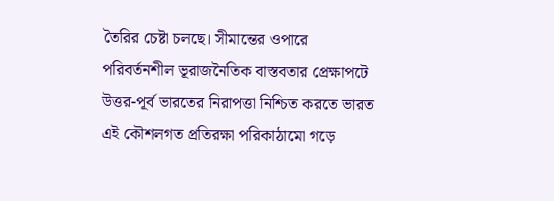তৈরির চেষ্টা চলছে। সীমান্তের ওপারে পরিবর্তনশীল ভূরাজনৈতিক বাস্তবতার প্রেক্ষাপটে উত্তর-পূর্ব ভারতের নিরাপত্তা নিশ্চিত করতে ভারত এই কৌশলগত প্রতিরক্ষা পরিকাঠামো গড়ে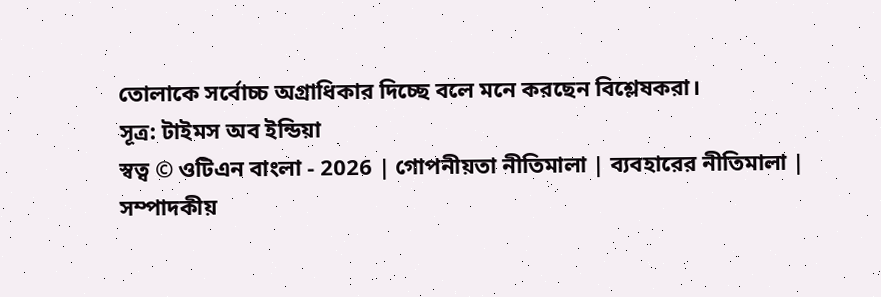তোলাকে সর্বোচ্চ অগ্রাধিকার দিচ্ছে বলে মনে করছেন বিশ্লেষকরা।
সূত্র: টাইমস অব ইন্ডিয়া
স্বত্ব © ওটিএন বাংলা - 2026 | গোপনীয়তা নীতিমালা | ব্যবহারের নীতিমালা | সম্পাদকীয়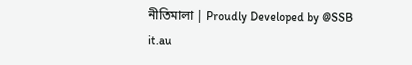নীতিমালা | Proudly Developed by @SSB it.au